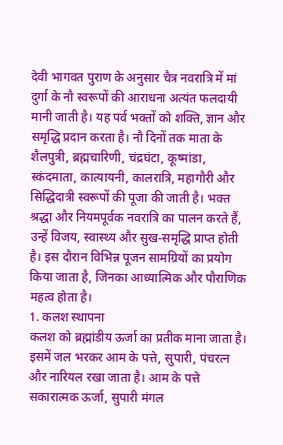देवी भागवत पुराण के अनुसार चैत्र नवरात्रि में मां दुर्गा के नौ स्वरूपों की आराधना अत्यंत फलदायी मानी जाती है। यह पर्व भक्तों को शक्ति, ज्ञान और समृद्धि प्रदान करता है। नौ दिनों तक माता के शैलपुत्री, ब्रह्मचारिणी, चंद्रघंटा, कूष्मांडा, स्कंदमाता, कात्यायनी, कालरात्रि, महागौरी और सिद्धिदात्री स्वरूपों की पूजा की जाती है। भक्त श्रद्धा और नियमपूर्वक नवरात्रि का पालन करते हैं, उन्हें विजय, स्वास्थ्य और सुख-समृद्धि प्राप्त होती है। इस दौरान विभिन्न पूजन सामग्रियों का प्रयोग किया जाता है, जिनका आध्यात्मिक और पौराणिक महत्व होता है।
1. कलश स्थापना
कलश को ब्रह्मांडीय ऊर्जा का प्रतीक माना जाता है। इसमें जल भरकर आम के पत्ते, सुपारी, पंचरत्न और नारियल रखा जाता है। आम के पत्ते सकारात्मक ऊर्जा, सुपारी मंगल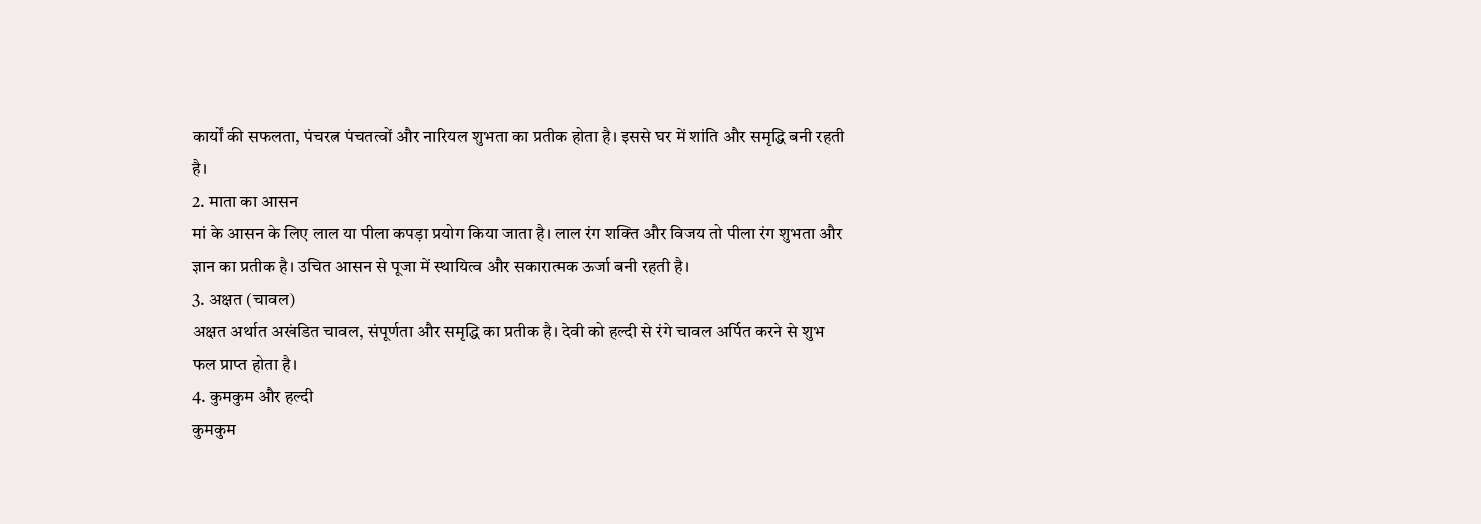कार्यों की सफलता, पंचरत्न पंचतत्वों और नारियल शुभता का प्रतीक होता है। इससे घर में शांति और समृद्धि बनी रहती है।
2. माता का आसन
मां के आसन के लिए लाल या पीला कपड़ा प्रयोग किया जाता है। लाल रंग शक्ति और विजय तो पीला रंग शुभता और ज्ञान का प्रतीक है। उचित आसन से पूजा में स्थायित्व और सकारात्मक ऊर्जा बनी रहती है।
3. अक्षत (चावल)
अक्षत अर्थात अखंडित चावल, संपूर्णता और समृद्धि का प्रतीक है। देवी को हल्दी से रंगे चावल अर्पित करने से शुभ फल प्राप्त होता है।
4. कुमकुम और हल्दी
कुमकुम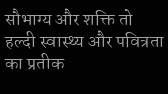सौभाग्य और शक्ति तो हल्दी स्वास्थ्य और पवित्रता का प्रतीक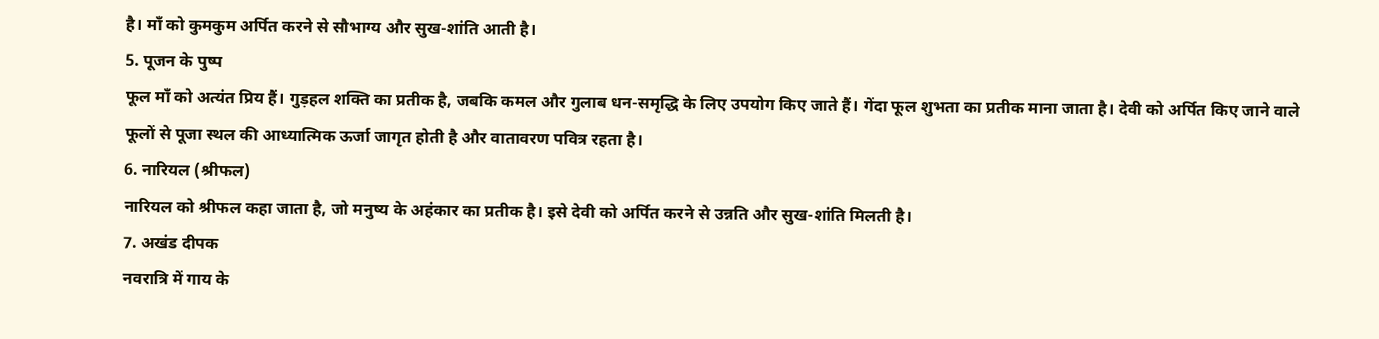है। माँ को कुमकुम अर्पित करने से सौभाग्य और सुख-शांति आती है।
5. पूजन के पुष्प
फूल माँ को अत्यंत प्रिय हैं। गुड़हल शक्ति का प्रतीक है, जबकि कमल और गुलाब धन-समृद्धि के लिए उपयोग किए जाते हैं। गेंदा फूल शुभता का प्रतीक माना जाता है। देवी को अर्पित किए जाने वाले फूलों से पूजा स्थल की आध्यात्मिक ऊर्जा जागृत होती है और वातावरण पवित्र रहता है।
6. नारियल (श्रीफल)
नारियल को श्रीफल कहा जाता है, जो मनुष्य के अहंकार का प्रतीक है। इसे देवी को अर्पित करने से उन्नति और सुख-शांति मिलती है।
7. अखंड दीपक
नवरात्रि में गाय के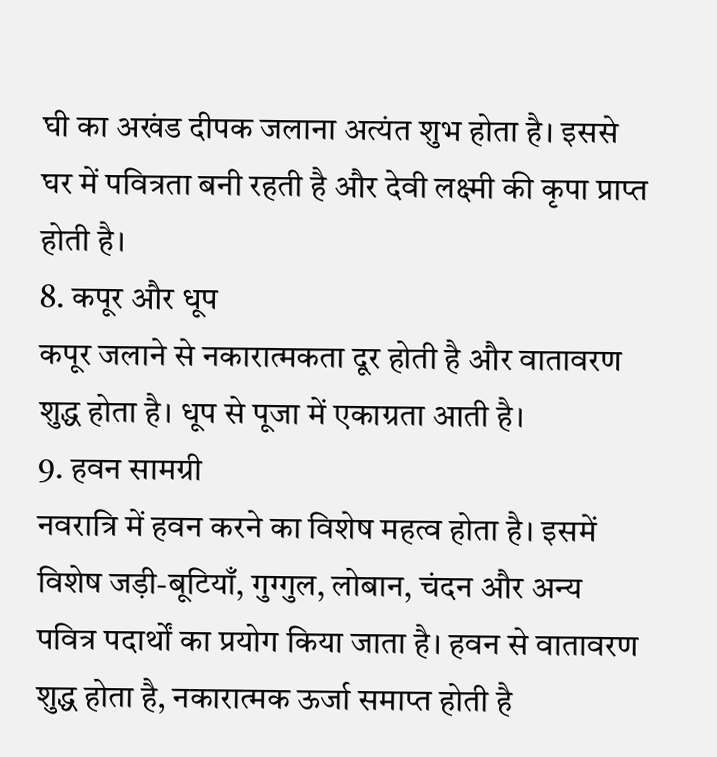घी का अखंड दीपक जलाना अत्यंत शुभ होता है। इससे घर में पवित्रता बनी रहती है और देवी लक्ष्मी की कृपा प्राप्त होती है।
8. कपूर और धूप
कपूर जलाने से नकारात्मकता दूर होती है और वातावरण शुद्ध होता है। धूप से पूजा में एकाग्रता आती है।
9. हवन सामग्री
नवरात्रि में हवन करने का विशेष महत्व होता है। इसमें विशेष जड़ी-बूटियाँ, गुग्गुल, लोबान, चंदन और अन्य पवित्र पदार्थों का प्रयोग किया जाता है। हवन से वातावरण शुद्ध होता है, नकारात्मक ऊर्जा समाप्त होती है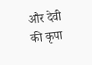और देवी की कृपा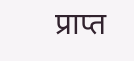प्राप्त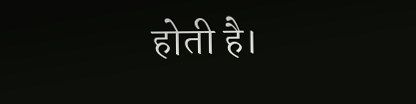होती है।